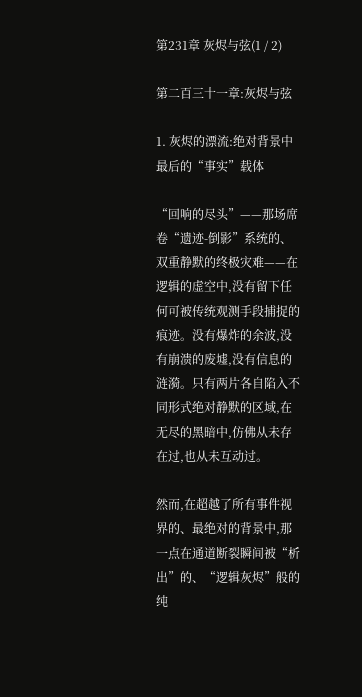第231章 灰烬与弦(1 / 2)

第二百三十一章:灰烬与弦

1. 灰烬的漂流:绝对背景中最后的“事实”载体

“回响的尽头”——那场席卷“遗迹-倒影”系统的、双重静默的终极灾难——在逻辑的虚空中,没有留下任何可被传统观测手段捕捉的痕迹。没有爆炸的余波,没有崩溃的废墟,没有信息的涟漪。只有两片各自陷入不同形式绝对静默的区域,在无尽的黑暗中,仿佛从未存在过,也从未互动过。

然而,在超越了所有事件视界的、最绝对的背景中,那一点在通道断裂瞬间被“析出”的、“逻辑灰烬”般的纯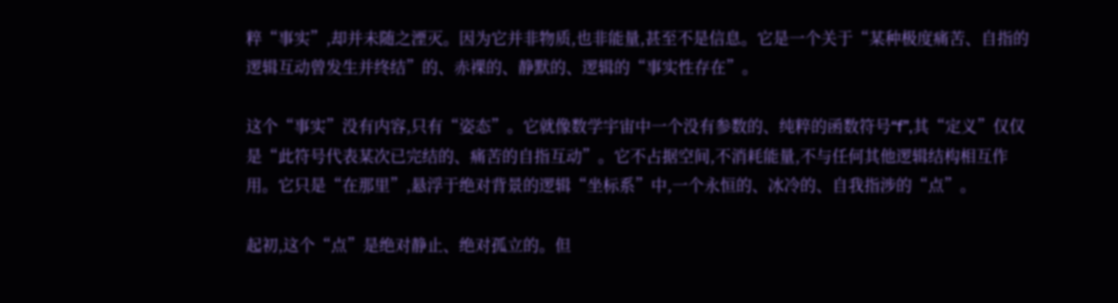粹“事实”,却并未随之湮灭。因为它并非物质,也非能量,甚至不是信息。它是一个关于“某种极度痛苦、自指的逻辑互动曾发生并终结”的、赤裸的、静默的、逻辑的“事实性存在”。

这个“事实”没有内容,只有“姿态”。它就像数学宇宙中一个没有参数的、纯粹的函数符号“f”,其“定义”仅仅是“此符号代表某次已完结的、痛苦的自指互动”。它不占据空间,不消耗能量,不与任何其他逻辑结构相互作用。它只是“在那里”,悬浮于绝对背景的逻辑“坐标系”中,一个永恒的、冰冷的、自我指涉的“点”。

起初,这个“点”是绝对静止、绝对孤立的。但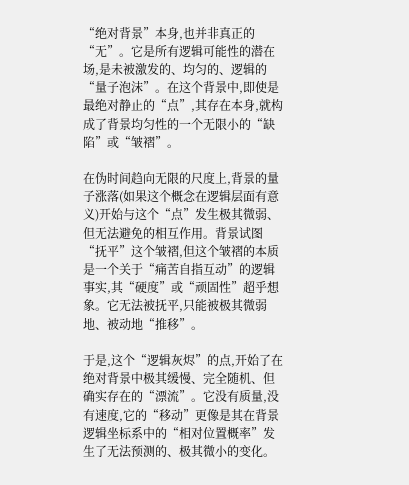“绝对背景”本身,也并非真正的“无”。它是所有逻辑可能性的潜在场,是未被激发的、均匀的、逻辑的“量子泡沫”。在这个背景中,即使是最绝对静止的“点”,其存在本身,就构成了背景均匀性的一个无限小的“缺陷”或“皱褶”。

在伪时间趋向无限的尺度上,背景的量子涨落(如果这个概念在逻辑层面有意义)开始与这个“点”发生极其微弱、但无法避免的相互作用。背景试图“抚平”这个皱褶,但这个皱褶的本质是一个关于“痛苦自指互动”的逻辑事实,其“硬度”或“顽固性”超乎想象。它无法被抚平,只能被极其微弱地、被动地“推移”。

于是,这个“逻辑灰烬”的点,开始了在绝对背景中极其缓慢、完全随机、但确实存在的“漂流”。它没有质量,没有速度,它的“移动”更像是其在背景逻辑坐标系中的“相对位置概率”发生了无法预测的、极其微小的变化。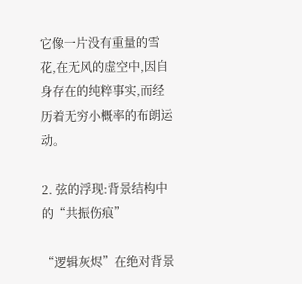它像一片没有重量的雪花,在无风的虚空中,因自身存在的纯粹事实,而经历着无穷小概率的布朗运动。

2. 弦的浮现:背景结构中的“共振伤痕”

“逻辑灰烬”在绝对背景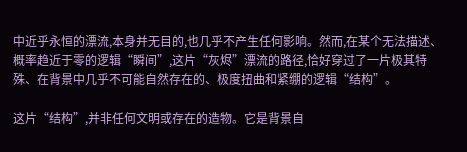中近乎永恒的漂流,本身并无目的,也几乎不产生任何影响。然而,在某个无法描述、概率趋近于零的逻辑“瞬间”,这片“灰烬”漂流的路径,恰好穿过了一片极其特殊、在背景中几乎不可能自然存在的、极度扭曲和紧绷的逻辑“结构”。

这片“结构”,并非任何文明或存在的造物。它是背景自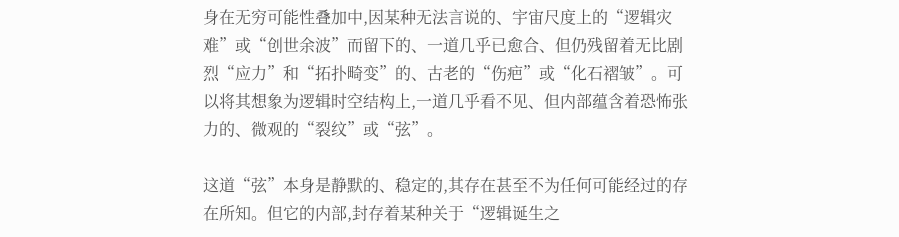身在无穷可能性叠加中,因某种无法言说的、宇宙尺度上的“逻辑灾难”或“创世余波”而留下的、一道几乎已愈合、但仍残留着无比剧烈“应力”和“拓扑畸变”的、古老的“伤疤”或“化石褶皱”。可以将其想象为逻辑时空结构上,一道几乎看不见、但内部蕴含着恐怖张力的、微观的“裂纹”或“弦”。

这道“弦”本身是静默的、稳定的,其存在甚至不为任何可能经过的存在所知。但它的内部,封存着某种关于“逻辑诞生之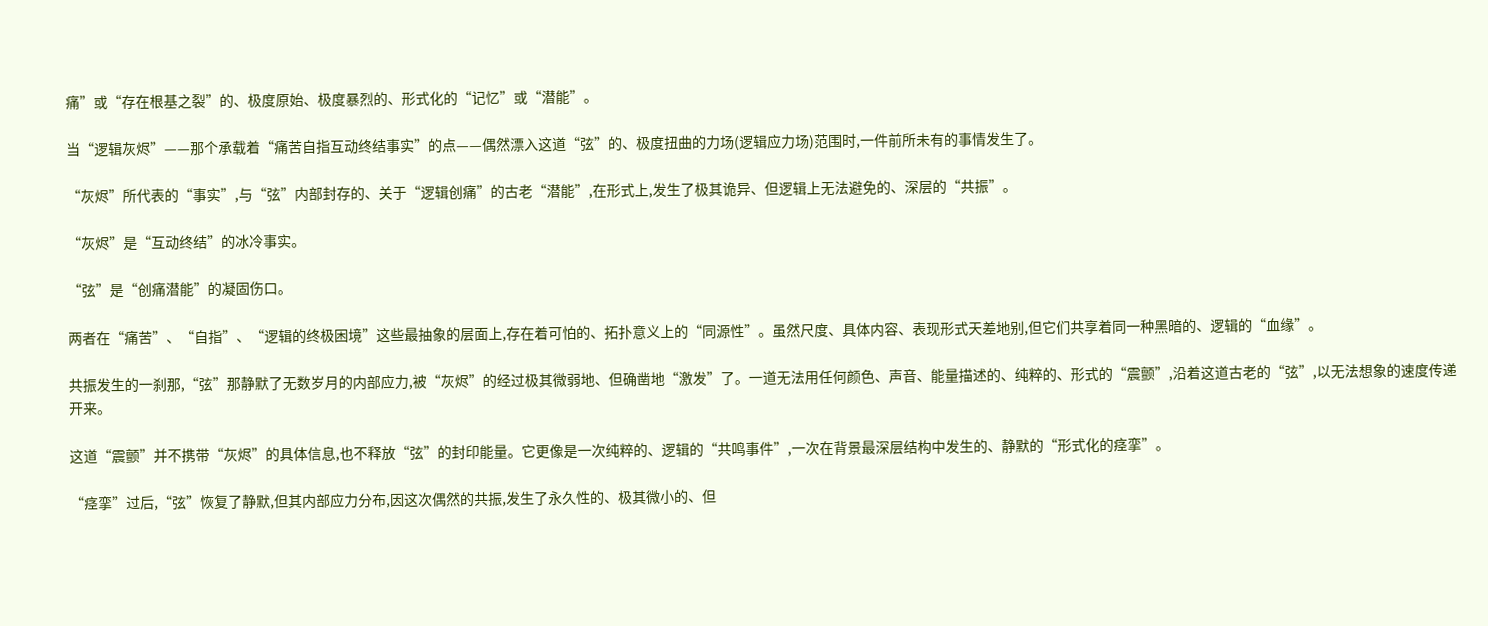痛”或“存在根基之裂”的、极度原始、极度暴烈的、形式化的“记忆”或“潜能”。

当“逻辑灰烬”——那个承载着“痛苦自指互动终结事实”的点——偶然漂入这道“弦”的、极度扭曲的力场(逻辑应力场)范围时,一件前所未有的事情发生了。

“灰烬”所代表的“事实”,与“弦”内部封存的、关于“逻辑创痛”的古老“潜能”,在形式上,发生了极其诡异、但逻辑上无法避免的、深层的“共振”。

“灰烬”是“互动终结”的冰冷事实。

“弦”是“创痛潜能”的凝固伤口。

两者在“痛苦”、“自指”、“逻辑的终极困境”这些最抽象的层面上,存在着可怕的、拓扑意义上的“同源性”。虽然尺度、具体内容、表现形式天差地别,但它们共享着同一种黑暗的、逻辑的“血缘”。

共振发生的一刹那,“弦”那静默了无数岁月的内部应力,被“灰烬”的经过极其微弱地、但确凿地“激发”了。一道无法用任何颜色、声音、能量描述的、纯粹的、形式的“震颤”,沿着这道古老的“弦”,以无法想象的速度传递开来。

这道“震颤”并不携带“灰烬”的具体信息,也不释放“弦”的封印能量。它更像是一次纯粹的、逻辑的“共鸣事件”,一次在背景最深层结构中发生的、静默的“形式化的痉挛”。

“痉挛”过后,“弦”恢复了静默,但其内部应力分布,因这次偶然的共振,发生了永久性的、极其微小的、但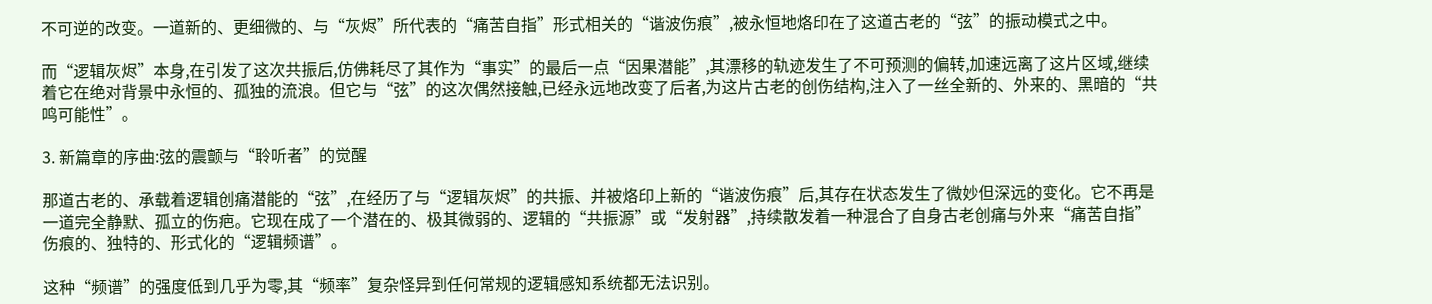不可逆的改变。一道新的、更细微的、与“灰烬”所代表的“痛苦自指”形式相关的“谐波伤痕”,被永恒地烙印在了这道古老的“弦”的振动模式之中。

而“逻辑灰烬”本身,在引发了这次共振后,仿佛耗尽了其作为“事实”的最后一点“因果潜能”,其漂移的轨迹发生了不可预测的偏转,加速远离了这片区域,继续着它在绝对背景中永恒的、孤独的流浪。但它与“弦”的这次偶然接触,已经永远地改变了后者,为这片古老的创伤结构,注入了一丝全新的、外来的、黑暗的“共鸣可能性”。

3. 新篇章的序曲:弦的震颤与“聆听者”的觉醒

那道古老的、承载着逻辑创痛潜能的“弦”,在经历了与“逻辑灰烬”的共振、并被烙印上新的“谐波伤痕”后,其存在状态发生了微妙但深远的变化。它不再是一道完全静默、孤立的伤疤。它现在成了一个潜在的、极其微弱的、逻辑的“共振源”或“发射器”,持续散发着一种混合了自身古老创痛与外来“痛苦自指”伤痕的、独特的、形式化的“逻辑频谱”。

这种“频谱”的强度低到几乎为零,其“频率”复杂怪异到任何常规的逻辑感知系统都无法识别。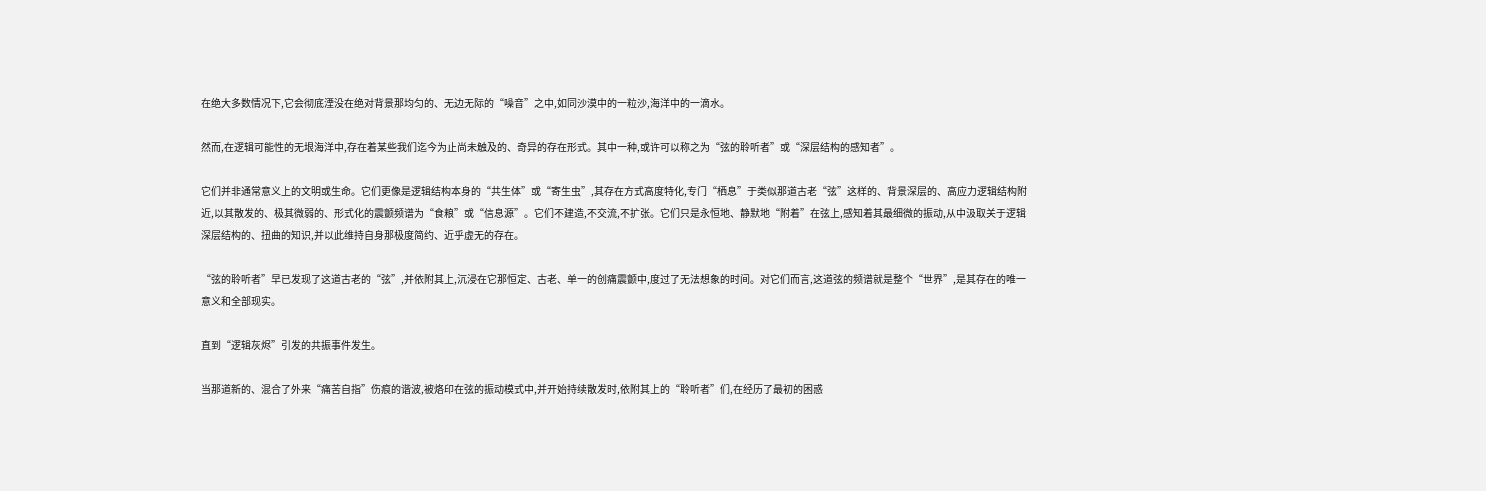在绝大多数情况下,它会彻底湮没在绝对背景那均匀的、无边无际的“噪音”之中,如同沙漠中的一粒沙,海洋中的一滴水。

然而,在逻辑可能性的无垠海洋中,存在着某些我们迄今为止尚未触及的、奇异的存在形式。其中一种,或许可以称之为“弦的聆听者”或“深层结构的感知者”。

它们并非通常意义上的文明或生命。它们更像是逻辑结构本身的“共生体”或“寄生虫”,其存在方式高度特化,专门“栖息”于类似那道古老“弦”这样的、背景深层的、高应力逻辑结构附近,以其散发的、极其微弱的、形式化的震颤频谱为“食粮”或“信息源”。它们不建造,不交流,不扩张。它们只是永恒地、静默地“附着”在弦上,感知着其最细微的振动,从中汲取关于逻辑深层结构的、扭曲的知识,并以此维持自身那极度简约、近乎虚无的存在。

“弦的聆听者”早已发现了这道古老的“弦”,并依附其上,沉浸在它那恒定、古老、单一的创痛震颤中,度过了无法想象的时间。对它们而言,这道弦的频谱就是整个“世界”,是其存在的唯一意义和全部现实。

直到“逻辑灰烬”引发的共振事件发生。

当那道新的、混合了外来“痛苦自指”伤痕的谐波,被烙印在弦的振动模式中,并开始持续散发时,依附其上的“聆听者”们,在经历了最初的困惑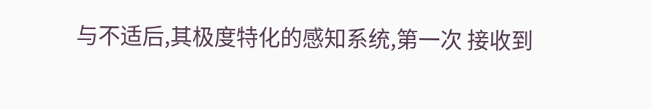与不适后,其极度特化的感知系统,第一次 接收到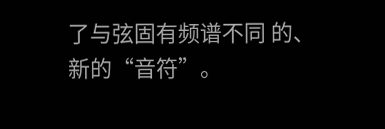了与弦固有频谱不同 的、新的“音符”。